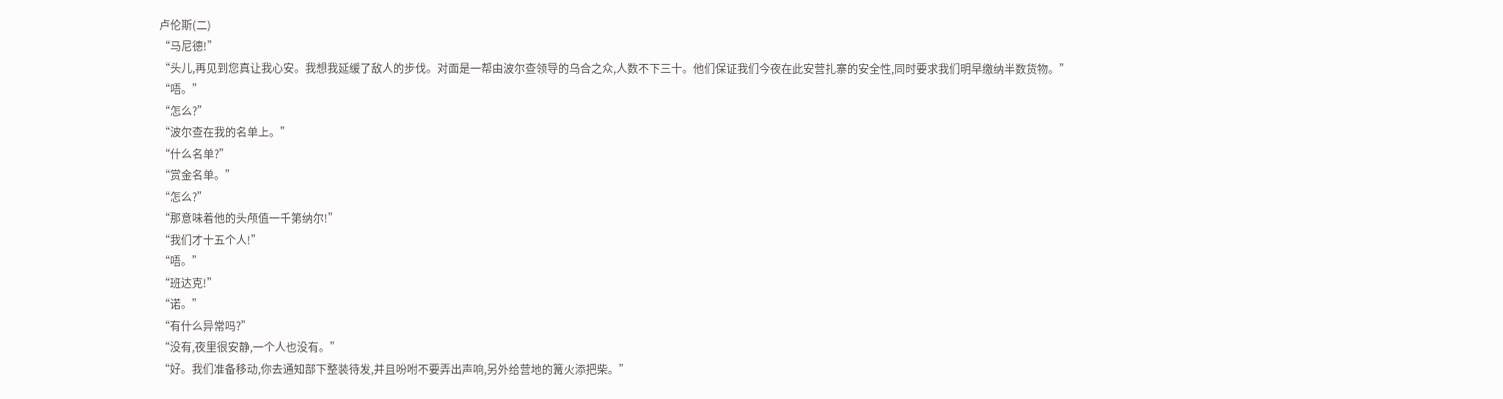卢伦斯(二)
“马尼德!”
“头儿,再见到您真让我心安。我想我延缓了敌人的步伐。对面是一帮由波尔查领导的乌合之众,人数不下三十。他们保证我们今夜在此安营扎寨的安全性,同时要求我们明早缴纳半数货物。”
“唔。”
“怎么?”
“波尔查在我的名单上。”
“什么名单?”
“赏金名单。”
“怎么?”
“那意味着他的头颅值一千第纳尔!”
“我们才十五个人!”
“唔。”
“班达克!”
“诺。”
“有什么异常吗?”
“没有,夜里很安静,一个人也没有。”
“好。我们准备移动,你去通知部下整装待发,并且吩咐不要弄出声响,另外给营地的篝火添把柴。”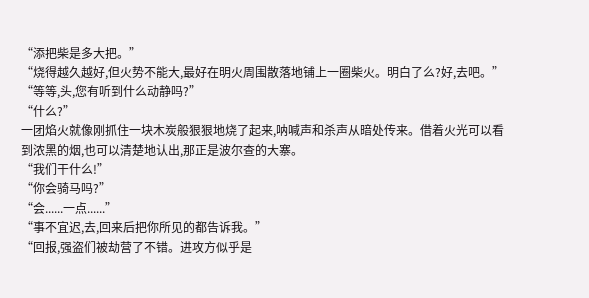“添把柴是多大把。”
“烧得越久越好,但火势不能大,最好在明火周围散落地铺上一圈柴火。明白了么?好,去吧。”
“等等,头,您有听到什么动静吗?”
“什么?”
一团焰火就像刚抓住一块木炭般狠狠地烧了起来,呐喊声和杀声从暗处传来。借着火光可以看到浓黑的烟,也可以清楚地认出,那正是波尔查的大寨。
“我们干什么!”
“你会骑马吗?”
“会......一点......”
“事不宜迟,去,回来后把你所见的都告诉我。”
“回报,强盗们被劫营了不错。进攻方似乎是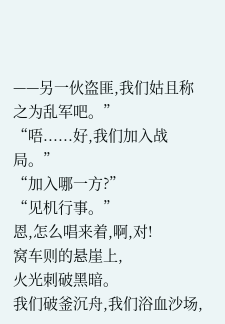——另一伙盗匪,我们姑且称之为乱军吧。”
“唔......好,我们加入战局。”
“加入哪一方?”
“见机行事。”
恩,怎么唱来着,啊,对!
窝车则的悬崖上,
火光刺破黑暗。
我们破釜沉舟,我们浴血沙场,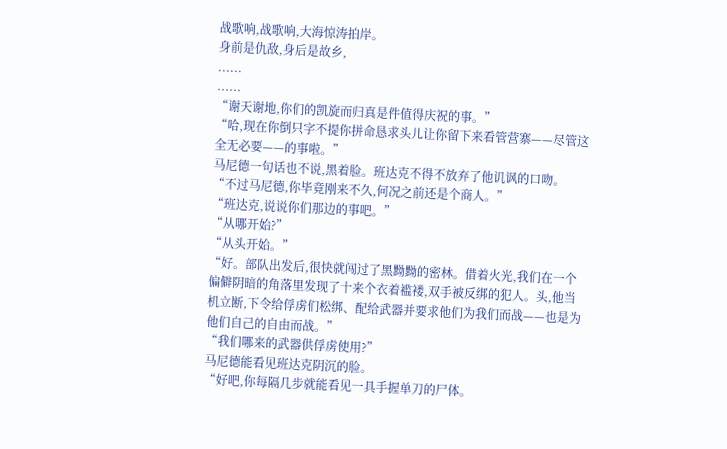战歌响,战歌响,大海惊涛拍岸。
身前是仇敌,身后是故乡,
......
......
“谢天谢地,你们的凯旋而归真是件值得庆祝的事。”
“哈,现在你倒只字不提你拼命恳求头儿让你留下来看管营寨——尽管这全无必要——的事啦。”
马尼德一句话也不说,黑着脸。班达克不得不放弃了他讥讽的口吻。
“不过马尼德,你毕竟刚来不久,何况之前还是个商人。”
“班达克,说说你们那边的事吧。”
“从哪开始?”
“从头开始。”
“好。部队出发后,很快就闯过了黑黝黝的密林。借着火光,我们在一个偏僻阴暗的角落里发现了十来个衣着褴褛,双手被反绑的犯人。头,他当机立断,下令给俘虏们松绑、配给武器并要求他们为我们而战——也是为他们自己的自由而战。”
“我们哪来的武器供俘虏使用?”
马尼德能看见班达克阴沉的脸。
“好吧,你每隔几步就能看见一具手握单刀的尸体。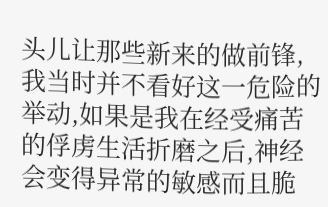头儿让那些新来的做前锋,我当时并不看好这一危险的举动,如果是我在经受痛苦的俘虏生活折磨之后,神经会变得异常的敏感而且脆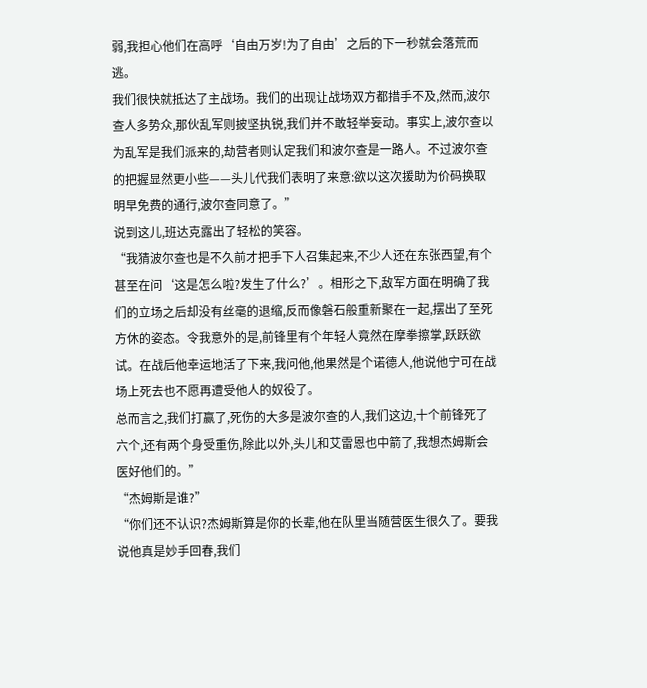弱,我担心他们在高呼‘自由万岁!为了自由’之后的下一秒就会落荒而逃。
我们很快就抵达了主战场。我们的出现让战场双方都措手不及,然而,波尔查人多势众,那伙乱军则披坚执锐,我们并不敢轻举妄动。事实上,波尔查以为乱军是我们派来的,劫营者则认定我们和波尔查是一路人。不过波尔查的把握显然更小些——头儿代我们表明了来意:欲以这次援助为价码换取明早免费的通行,波尔查同意了。”
说到这儿,班达克露出了轻松的笑容。
“我猜波尔查也是不久前才把手下人召集起来,不少人还在东张西望,有个甚至在问‘这是怎么啦?发生了什么?’。相形之下,敌军方面在明确了我们的立场之后却没有丝毫的退缩,反而像磐石般重新聚在一起,摆出了至死方休的姿态。令我意外的是,前锋里有个年轻人竟然在摩拳擦掌,跃跃欲试。在战后他幸运地活了下来,我问他,他果然是个诺德人,他说他宁可在战场上死去也不愿再遭受他人的奴役了。
总而言之,我们打赢了,死伤的大多是波尔查的人,我们这边,十个前锋死了六个,还有两个身受重伤,除此以外,头儿和艾雷恩也中箭了,我想杰姆斯会医好他们的。”
“杰姆斯是谁?”
“你们还不认识?杰姆斯算是你的长辈,他在队里当随营医生很久了。要我说他真是妙手回春,我们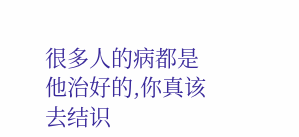很多人的病都是他治好的,你真该去结识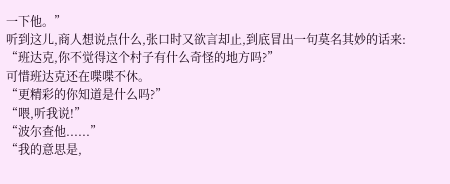一下他。”
听到这儿,商人想说点什么,张口时又欲言却止,到底冒出一句莫名其妙的话来:
“班达克,你不觉得这个村子有什么奇怪的地方吗?”
可惜班达克还在喋喋不休。
“更精彩的你知道是什么吗?”
“喂,听我说!”
“波尔查他......”
“我的意思是,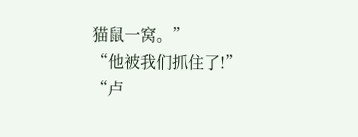猫鼠一窝。”
“他被我们抓住了!”
“卢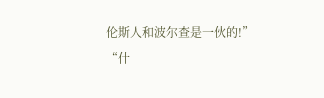伦斯人和波尔查是一伙的!”
“什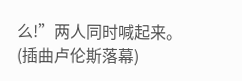么!”两人同时喊起来。
(插曲卢伦斯落幕)